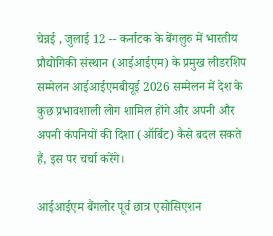चेन्नई , जुलाई 12 -- कर्नाटक के बेंगलुरु में भारतीय प्रौद्योगिकी संस्थान (आईआईएम) के प्रमुख लीडरशिप सम्मेलन आईआईएमबीयूई 2026 सम्मेलन में देश के कुछ प्रभावशाली लोग शामिल होंगे और अपनी और अपनी कंपनियों की दिशा (ऑर्बिट) कैसे बदल सकते हैं, इस पर चर्चा करेंगे।

आईआईएम बैंगलोर पूर्व छात्र एसोसिएशन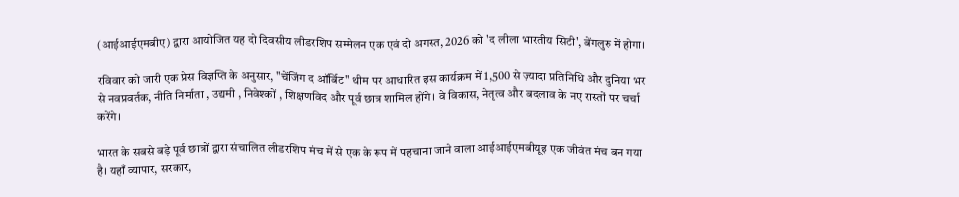(आईआईएमबीए) द्वारा आयोजित यह दो दिवसीय लीडरशिप सम्मेलन एक एवं दो अगस्त, 2026 को 'द लीला भारतीय सिटी', बेंगलुरु में होगा।

रविवार को जारी एक प्रेस विज्ञप्ति के अनुसार, "चेंजिंग द ऑर्बिट" थीम पर आधारित इस कार्यक्रम में 1,500 से ज़्यादा प्रतिनिधि और दुनिया भर से नवप्रवर्तक, नीति निर्माता , उद्यमी , निवेश्कों , शिक्षणविद और पूर्व छात्र शामिल होंगे। वे विकास, नेतृत्व और बदलाव के नए रास्तों पर चर्चा करेंगे।

भारत के सबसे बड़े पूर्व छात्रों द्वारा संचालित लीडरशिप मंच में से एक के रूप में पहचाना जाने वाला आईआईएमबीयूइ एक जीवंत मंच बन गया है। यहाँ व्यापार, सरकार,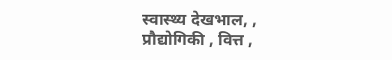स्वास्थ्य देखभाल, , प्रौद्योगिकी , वित्त ,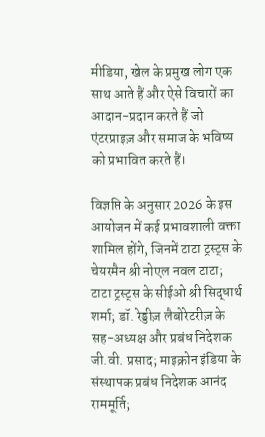मीडिया, खेल के प्रमुख लोग एक साथ आते हैं और ऐसे विचारों का आदान-प्रदान करते हैं जो एंटरप्राइज़ और समाज के भविष्य को प्रभावित करते हैं।

विज्ञप्ति के अनुसार 2026 के इस आयोजन में कई प्रभावशाली वक्ता शामिल होंगे, जिनमें टाटा ट्रस्ट्स के चेयरमैन श्री नोएल नवल टाटा; टाटा ट्रस्ट्स के सीईओ श्री सिद्धार्थ शर्मा; डॉ. रेड्डीज़ लैबोरेटरीज़ के सह-अध्यक्ष और प्रबंध निदेशक जी.वी. प्रसाद; माइक्रोन इंडिया के संस्थापक प्रबंध निदेशक आनंद राममूर्ति;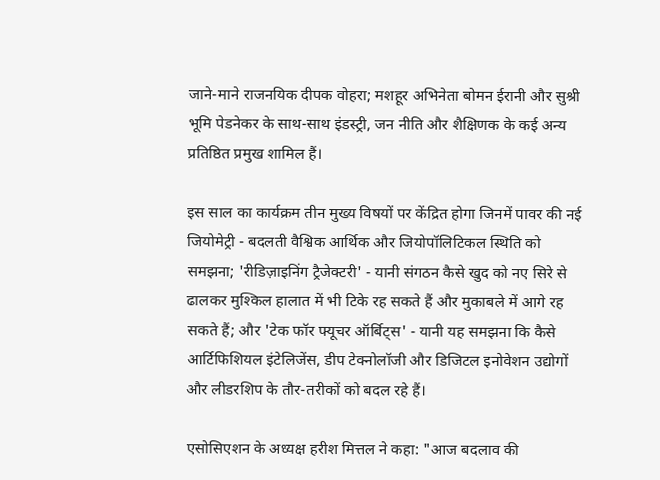जाने-माने राजनयिक दीपक वोहरा; मशहूर अभिनेता बोमन ईरानी और सुश्री भूमि पेडनेकर के साथ-साथ इंडस्ट्री, जन नीति और शैक्षिणक के कई अन्य प्रतिष्ठित प्रमुख शामिल हैं।

इस साल का कार्यक्रम तीन मुख्य विषयों पर केंद्रित होगा जिनमें पावर की नई जियोमेट्री - बदलती वैश्विक आर्थिक और जियोपॉलिटिकल स्थिति को समझना; 'रीडिज़ाइनिंग ट्रैजेक्टरी' - यानी संगठन कैसे खुद को नए सिरे से ढालकर मुश्किल हालात में भी टिके रह सकते हैं और मुकाबले में आगे रह सकते हैं; और 'टेक फॉर फ्यूचर ऑर्बिट्स' - यानी यह समझना कि कैसे आर्टिफिशियल इंटेलिजेंस, डीप टेक्नोलॉजी और डिजिटल इनोवेशन उद्योगों और लीडरशिप के तौर-तरीकों को बदल रहे हैं।

एसोसिएशन के अध्यक्ष हरीश मित्तल ने कहा: "आज बदलाव की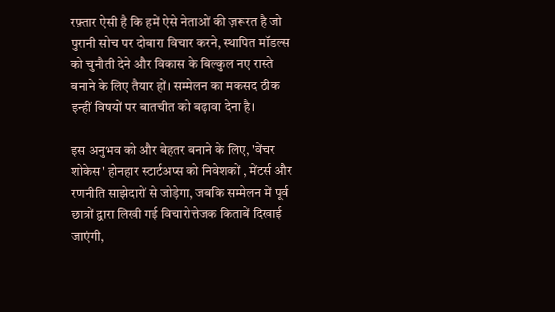रफ़्तार ऐसी है कि हमें ऐसे नेताओं की ज़रूरत है जो पुरानी सोच पर दोबारा विचार करने, स्थापित मॉडल्स को चुनौती देने और विकास के बिल्कुल नए रास्ते बनाने के लिए तैयार हों। सम्मेलन का मकसद ठीक इन्हीं विषयों पर बातचीत को बढ़ावा देना है।

इस अनुभव को और बेहतर बनाने के लिए, 'वेंचर शोकेस' होनहार स्टार्टअप्स को निवेशकों , मेंटर्स और रणनीति साझेदारों से जोड़ेगा, जबकि सम्मेलन में पूर्व छात्रों द्वारा लिखी गई विचारोत्तेजक किताबें दिखाई जाएंगी,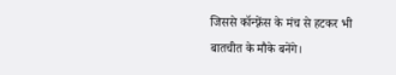जिससे कॉन्फ़्रेंस के मंच से हटकर भी बातचीत के मौके बनेंगे।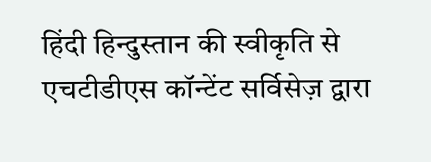हिंदी हिन्दुस्तान की स्वीकृति से एचटीडीएस कॉन्टेंट सर्विसेज़ द्वारा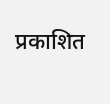प्रकाशित